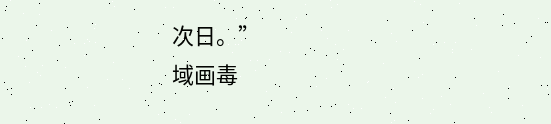次日。”
域画毒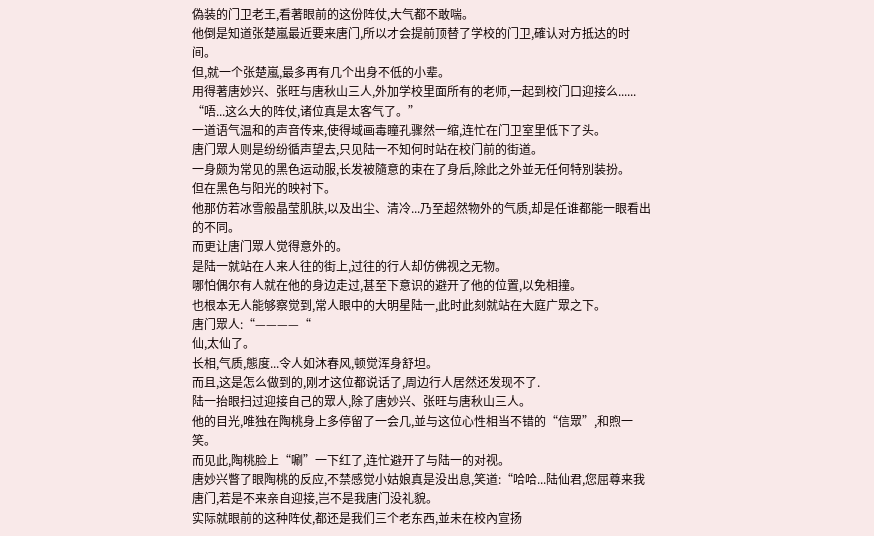偽装的门卫老王,看著眼前的这份阵仗,大气都不敢喘。
他倒是知道张楚嵐最近要来唐门,所以才会提前顶替了学校的门卫,確认对方抵达的时间。
但,就一个张楚嵐,最多再有几个出身不低的小辈。
用得著唐妙兴、张旺与唐秋山三人,外加学校里面所有的老师,一起到校门口迎接么......
“唔...这么大的阵仗,诸位真是太客气了。”
一道语气温和的声音传来,使得域画毒瞳孔骤然一缩,连忙在门卫室里低下了头。
唐门眾人则是纷纷循声望去,只见陆一不知何时站在校门前的街道。
一身颇为常见的黑色运动服,长发被隨意的束在了身后,除此之外並无任何特別装扮。
但在黑色与阳光的映衬下。
他那仿若冰雪般晶莹肌肤,以及出尘、清冷...乃至超然物外的气质,却是任谁都能一眼看出的不同。
而更让唐门眾人觉得意外的。
是陆一就站在人来人往的街上,过往的行人却仿佛视之无物。
哪怕偶尔有人就在他的身边走过,甚至下意识的避开了他的位置,以免相撞。
也根本无人能够察觉到,常人眼中的大明星陆一,此时此刻就站在大庭广眾之下。
唐门眾人:“————“
仙,太仙了。
长相,气质,態度...令人如沐春风,顿觉浑身舒坦。
而且,这是怎么做到的,刚才这位都说话了,周边行人居然还发现不了.
陆一抬眼扫过迎接自己的眾人,除了唐妙兴、张旺与唐秋山三人。
他的目光,唯独在陶桃身上多停留了一会几,並与这位心性相当不错的“信眾”,和煦一笑。
而见此,陶桃脸上“唰”一下红了,连忙避开了与陆一的对视。
唐妙兴瞥了眼陶桃的反应,不禁感觉小姑娘真是没出息,笑道:“哈哈...陆仙君,您屈尊来我唐门,若是不来亲自迎接,岂不是我唐门没礼貌。
实际就眼前的这种阵仗,都还是我们三个老东西,並未在校內宣扬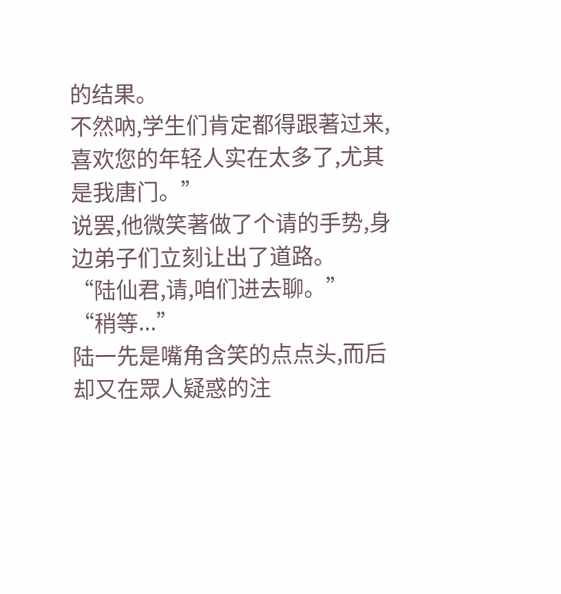的结果。
不然吶,学生们肯定都得跟著过来,喜欢您的年轻人实在太多了,尤其是我唐门。”
说罢,他微笑著做了个请的手势,身边弟子们立刻让出了道路。
“陆仙君,请,咱们进去聊。”
“稍等...”
陆一先是嘴角含笑的点点头,而后却又在眾人疑惑的注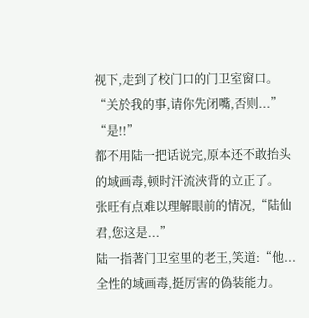视下,走到了校门口的门卫室窗口。
“关於我的事,请你先闭嘴,否则...”
“是!!”
都不用陆一把话说完,原本还不敢抬头的域画毒,顿时汗流浹背的立正了。
张旺有点难以理解眼前的情况,“陆仙君,您这是...”
陆一指著门卫室里的老王,笑道:“他...全性的域画毒,挺厉害的偽装能力。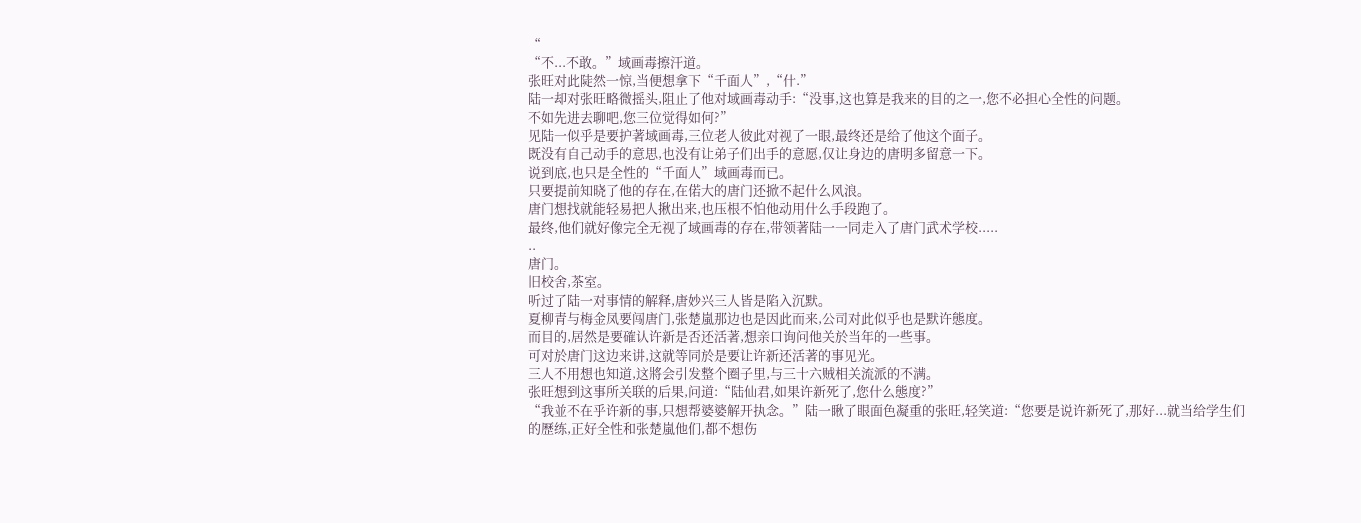“
“不...不敢。”域画毒擦汗道。
张旺对此陡然一惊,当便想拿下“千面人”,“什.”
陆一却对张旺略微摇头,阻止了他对域画毒动手:“没事,这也算是我来的目的之一,您不必担心全性的问题。
不如先进去聊吧,您三位觉得如何?”
见陆一似乎是要护著域画毒,三位老人彼此对视了一眼,最终还是给了他这个面子。
既没有自己动手的意思,也没有让弟子们出手的意愿,仅让身边的唐明多留意一下。
说到底,也只是全性的“千面人”域画毒而已。
只要提前知晓了他的存在,在偌大的唐门还掀不起什么风浪。
唐门想找就能轻易把人揪出来,也压根不怕他动用什么手段跑了。
最终,他们就好像完全无视了域画毒的存在,带领著陆一一同走入了唐门武术学校.....
..
唐门。
旧校舍,茶室。
听过了陆一对事情的解释,唐妙兴三人皆是陷入沉默。
夏柳青与梅金凤要闯唐门,张楚嵐那边也是因此而来,公司对此似乎也是默许態度。
而目的,居然是要確认许新是否还活著,想亲口询问他关於当年的一些事。
可对於唐门这边来讲,这就等同於是要让许新还活著的事见光。
三人不用想也知道,这將会引发整个圈子里,与三十六贼相关流派的不满。
张旺想到这事所关联的后果,问道:“陆仙君,如果许新死了,您什么態度?”
“我並不在乎许新的事,只想帮婆婆解开执念。”陆一瞅了眼面色凝重的张旺,轻笑道:“您要是说许新死了,那好...就当给学生们的歷练,正好全性和张楚嵐他们,都不想伤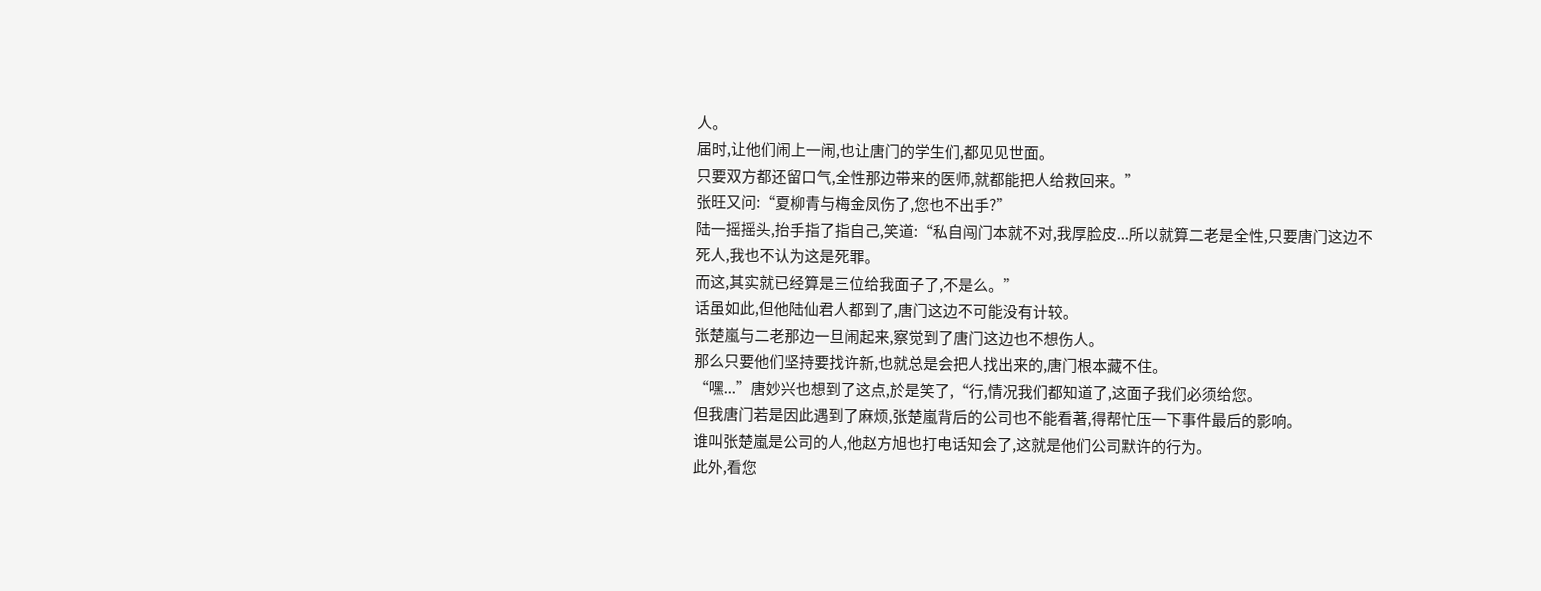人。
届时,让他们闹上一闹,也让唐门的学生们,都见见世面。
只要双方都还留口气,全性那边带来的医师,就都能把人给救回来。”
张旺又问:“夏柳青与梅金凤伤了,您也不出手?”
陆一摇摇头,抬手指了指自己,笑道:“私自闯门本就不对,我厚脸皮...所以就算二老是全性,只要唐门这边不死人,我也不认为这是死罪。
而这,其实就已经算是三位给我面子了,不是么。”
话虽如此,但他陆仙君人都到了,唐门这边不可能没有计较。
张楚嵐与二老那边一旦闹起来,察觉到了唐门这边也不想伤人。
那么只要他们坚持要找许新,也就总是会把人找出来的,唐门根本藏不住。
“嘿...”唐妙兴也想到了这点,於是笑了,“行,情况我们都知道了,这面子我们必须给您。
但我唐门若是因此遇到了麻烦,张楚嵐背后的公司也不能看著,得帮忙压一下事件最后的影响。
谁叫张楚嵐是公司的人,他赵方旭也打电话知会了,这就是他们公司默许的行为。
此外,看您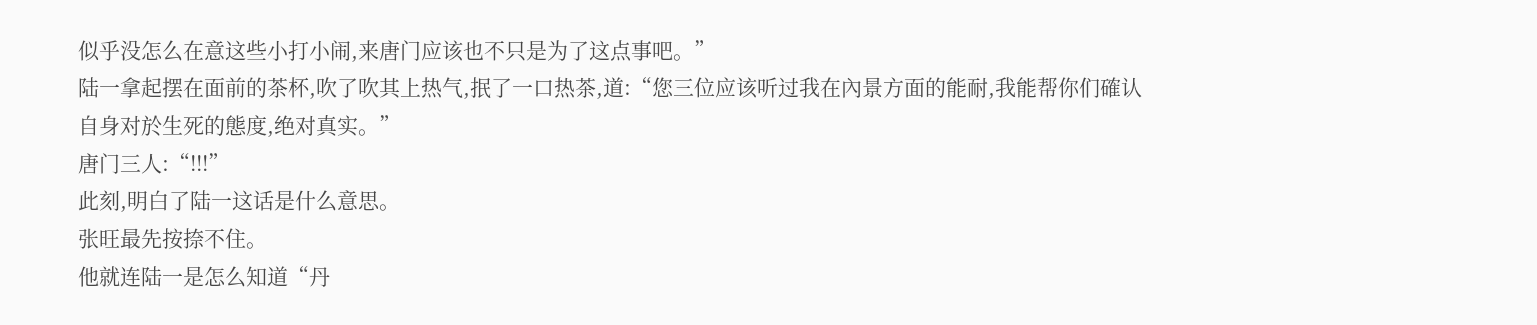似乎没怎么在意这些小打小闹,来唐门应该也不只是为了这点事吧。”
陆一拿起摆在面前的茶杯,吹了吹其上热气,抿了一口热茶,道:“您三位应该听过我在內景方面的能耐,我能帮你们確认自身对於生死的態度,绝对真实。”
唐门三人:“!!!”
此刻,明白了陆一这话是什么意思。
张旺最先按捺不住。
他就连陆一是怎么知道“丹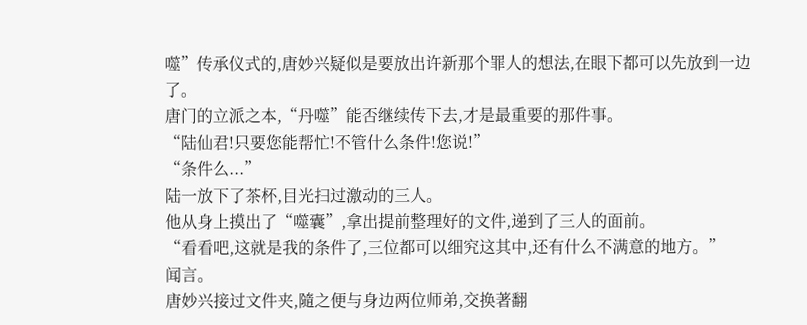噬”传承仪式的,唐妙兴疑似是要放出许新那个罪人的想法,在眼下都可以先放到一边了。
唐门的立派之本,“丹噬”能否继续传下去,才是最重要的那件事。
“陆仙君!只要您能帮忙!不管什么条件!您说!”
“条件么...”
陆一放下了茶杯,目光扫过激动的三人。
他从身上摸出了“噬囊”,拿出提前整理好的文件,递到了三人的面前。
“看看吧,这就是我的条件了,三位都可以细究这其中,还有什么不满意的地方。”
闻言。
唐妙兴接过文件夹,隨之便与身边两位师弟,交换著翻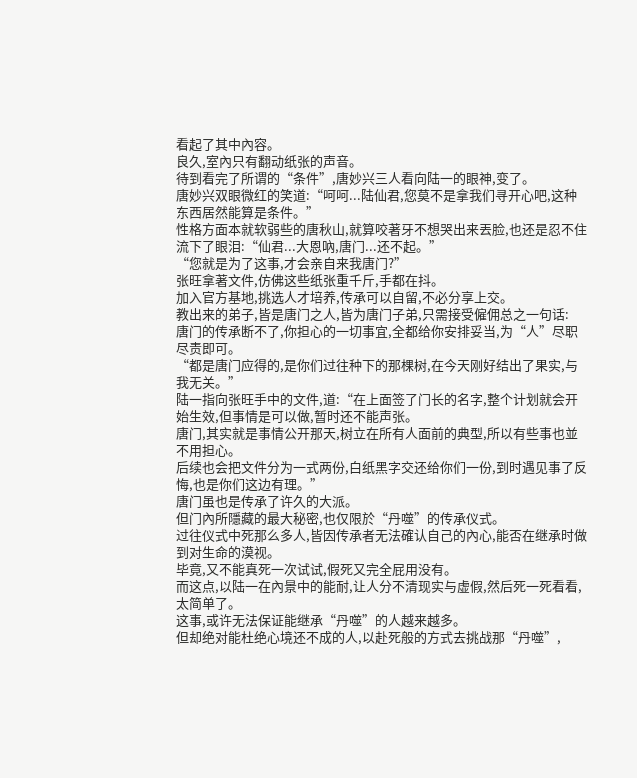看起了其中內容。
良久,室內只有翻动纸张的声音。
待到看完了所谓的“条件”,唐妙兴三人看向陆一的眼神,变了。
唐妙兴双眼微红的笑道:“呵呵...陆仙君,您莫不是拿我们寻开心吧,这种东西居然能算是条件。”
性格方面本就软弱些的唐秋山,就算咬著牙不想哭出来丟脸,也还是忍不住流下了眼泪:“仙君...大恩吶,唐门...还不起。”
“您就是为了这事,才会亲自来我唐门?”
张旺拿著文件,仿佛这些纸张重千斤,手都在抖。
加入官方基地,挑选人才培养,传承可以自留,不必分享上交。
教出来的弟子,皆是唐门之人,皆为唐门子弟,只需接受僱佣总之一句话:
唐门的传承断不了,你担心的一切事宜,全都给你安排妥当,为“人”尽职尽责即可。
“都是唐门应得的,是你们过往种下的那棵树,在今天刚好结出了果实,与我无关。”
陆一指向张旺手中的文件,道:“在上面签了门长的名字,整个计划就会开始生效,但事情是可以做,暂时还不能声张。
唐门,其实就是事情公开那天,树立在所有人面前的典型,所以有些事也並不用担心。
后续也会把文件分为一式两份,白纸黑字交还给你们一份,到时遇见事了反悔,也是你们这边有理。”
唐门虽也是传承了许久的大派。
但门內所隱藏的最大秘密,也仅限於“丹噬”的传承仪式。
过往仪式中死那么多人,皆因传承者无法確认自己的內心,能否在继承时做到对生命的漠视。
毕竟,又不能真死一次试试,假死又完全屁用没有。
而这点,以陆一在內景中的能耐,让人分不清现实与虚假,然后死一死看看,太简单了。
这事,或许无法保证能继承“丹噬”的人越来越多。
但却绝对能杜绝心境还不成的人,以赴死般的方式去挑战那“丹噬”,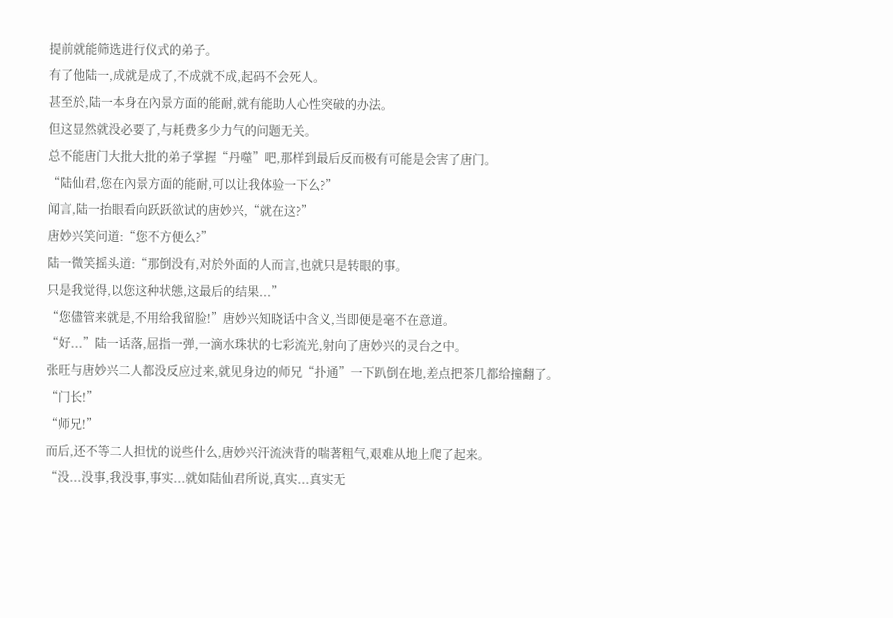提前就能筛选进行仪式的弟子。
有了他陆一,成就是成了,不成就不成,起码不会死人。
甚至於,陆一本身在內景方面的能耐,就有能助人心性突破的办法。
但这显然就没必要了,与耗费多少力气的问题无关。
总不能唐门大批大批的弟子掌握“丹噬”吧,那样到最后反而极有可能是会害了唐门。
“陆仙君,您在內景方面的能耐,可以让我体验一下么?”
闻言,陆一抬眼看向跃跃欲试的唐妙兴,“就在这?”
唐妙兴笑问道:“您不方便么?”
陆一微笑摇头道:“那倒没有,对於外面的人而言,也就只是转眼的事。
只是我觉得,以您这种状態,这最后的结果...”
“您儘管来就是,不用给我留脸!”唐妙兴知晓话中含义,当即便是毫不在意道。
“好...”陆一话落,屈指一弹,一滴水珠状的七彩流光,射向了唐妙兴的灵台之中。
张旺与唐妙兴二人都没反应过来,就见身边的师兄“扑通”一下趴倒在地,差点把茶几都给撞翻了。
“门长!”
“师兄!”
而后,还不等二人担忧的说些什么,唐妙兴汗流浹背的喘著粗气,艰难从地上爬了起来。
“没...没事,我没事,事实...就如陆仙君所说,真实...真实无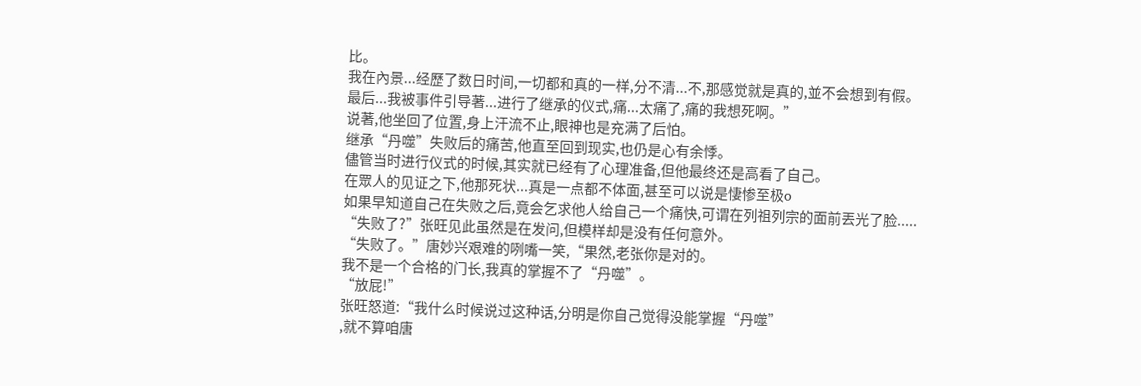比。
我在內景...经歷了数日时间,一切都和真的一样,分不清...不,那感觉就是真的,並不会想到有假。
最后...我被事件引导著...进行了继承的仪式,痛...太痛了,痛的我想死啊。”
说著,他坐回了位置,身上汗流不止,眼神也是充满了后怕。
继承“丹噬”失败后的痛苦,他直至回到现实,也仍是心有余悸。
儘管当时进行仪式的时候,其实就已经有了心理准备,但他最终还是高看了自己。
在眾人的见证之下,他那死状...真是一点都不体面,甚至可以说是悽惨至极o
如果早知道自己在失败之后,竟会乞求他人给自己一个痛快,可谓在列祖列宗的面前丟光了脸.....
“失败了?”张旺见此虽然是在发问,但模样却是没有任何意外。
“失败了。”唐妙兴艰难的咧嘴一笑,“果然,老张你是对的。
我不是一个合格的门长,我真的掌握不了“丹噬”。
“放屁!”
张旺怒道:“我什么时候说过这种话,分明是你自己觉得没能掌握“丹噬”
,就不算咱唐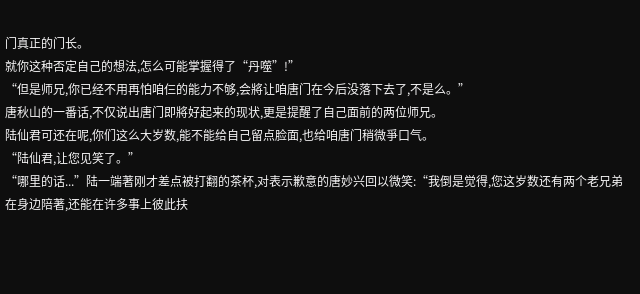门真正的门长。
就你这种否定自己的想法,怎么可能掌握得了“丹噬”!”
“但是师兄,你已经不用再怕咱仨的能力不够,会將让咱唐门在今后没落下去了,不是么。”
唐秋山的一番话,不仅说出唐门即將好起来的现状,更是提醒了自己面前的两位师兄。
陆仙君可还在呢,你们这么大岁数,能不能给自己留点脸面,也给咱唐门稍微爭口气。
“陆仙君,让您见笑了。”
“哪里的话...”陆一端著刚才差点被打翻的茶杯,对表示歉意的唐妙兴回以微笑:“我倒是觉得,您这岁数还有两个老兄弟在身边陪著,还能在许多事上彼此扶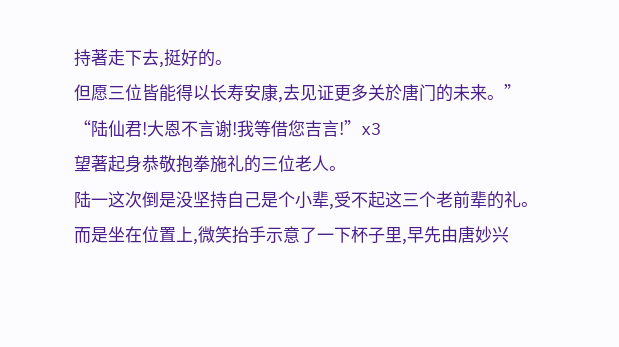持著走下去,挺好的。
但愿三位皆能得以长寿安康,去见证更多关於唐门的未来。”
“陆仙君!大恩不言谢!我等借您吉言!”x3
望著起身恭敬抱拳施礼的三位老人。
陆一这次倒是没坚持自己是个小辈,受不起这三个老前辈的礼。
而是坐在位置上,微笑抬手示意了一下杯子里,早先由唐妙兴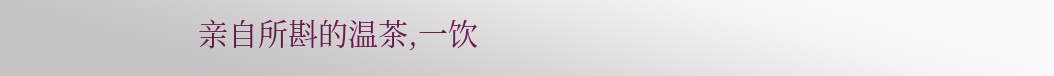亲自所斟的温茶,一饮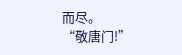而尽。
“敬唐门!”